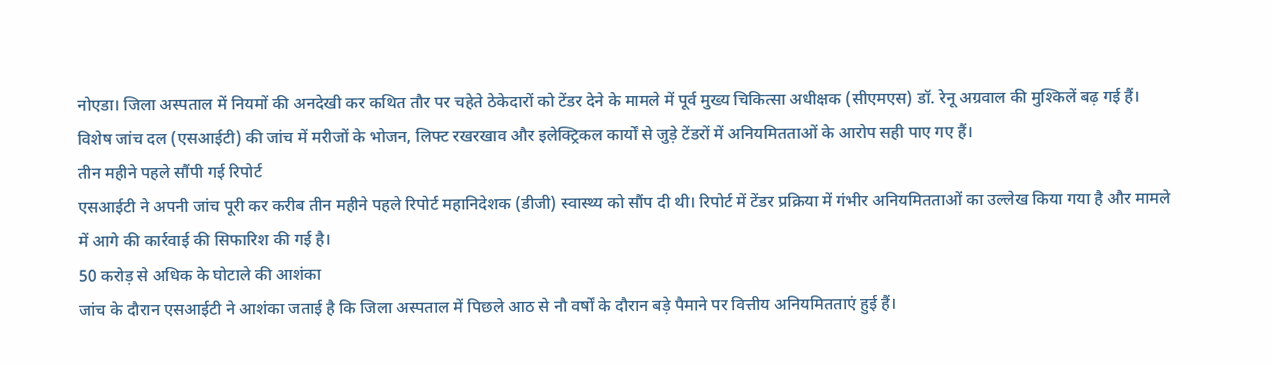नोएडा। जिला अस्पताल में नियमों की अनदेखी कर कथित तौर पर चहेते ठेकेदारों को टेंडर देने के मामले में पूर्व मुख्य चिकित्सा अधीक्षक (सीएमएस) डॉ. रेनू अग्रवाल की मुश्किलें बढ़ गई हैं। विशेष जांच दल (एसआईटी) की जांच में मरीजों के भोजन, लिफ्ट रखरखाव और इलेक्ट्रिकल कार्यों से जुड़े टेंडरों में अनियमितताओं के आरोप सही पाए गए हैं।
तीन महीने पहले सौंपी गई रिपोर्ट
एसआईटी ने अपनी जांच पूरी कर करीब तीन महीने पहले रिपोर्ट महानिदेशक (डीजी) स्वास्थ्य को सौंप दी थी। रिपोर्ट में टेंडर प्रक्रिया में गंभीर अनियमितताओं का उल्लेख किया गया है और मामले में आगे की कार्रवाई की सिफारिश की गई है।
50 करोड़ से अधिक के घोटाले की आशंका
जांच के दौरान एसआईटी ने आशंका जताई है कि जिला अस्पताल में पिछले आठ से नौ वर्षों के दौरान बड़े पैमाने पर वित्तीय अनियमितताएं हुई हैं।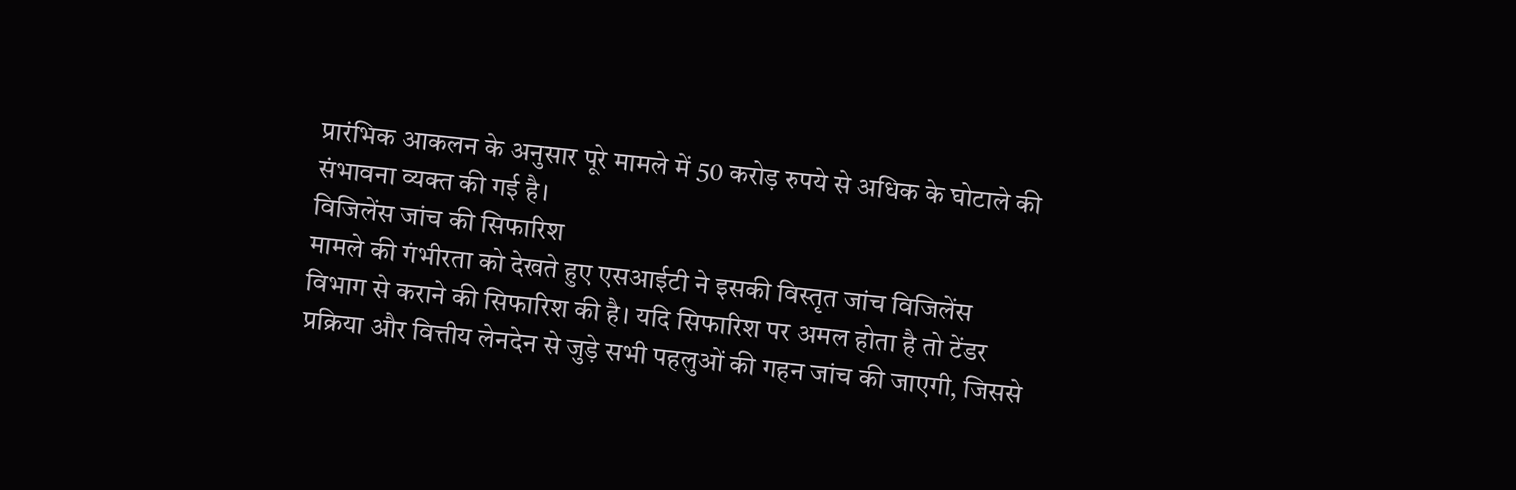प्रारंभिक आकलन के अनुसार पूरे मामले में 50 करोड़ रुपये से अधिक के घोटाले की संभावना व्यक्त की गई है।
विजिलेंस जांच की सिफारिश
मामले की गंभीरता को देखते हुए एसआईटी ने इसकी विस्तृत जांच विजिलेंस विभाग से कराने की सिफारिश की है। यदि सिफारिश पर अमल होता है तो टेंडर प्रक्रिया और वित्तीय लेनदेन से जुड़े सभी पहलुओं की गहन जांच की जाएगी, जिससे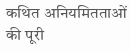कथित अनियमितताओं की पूरी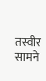तस्वीर सामने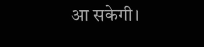आ सकेगी।